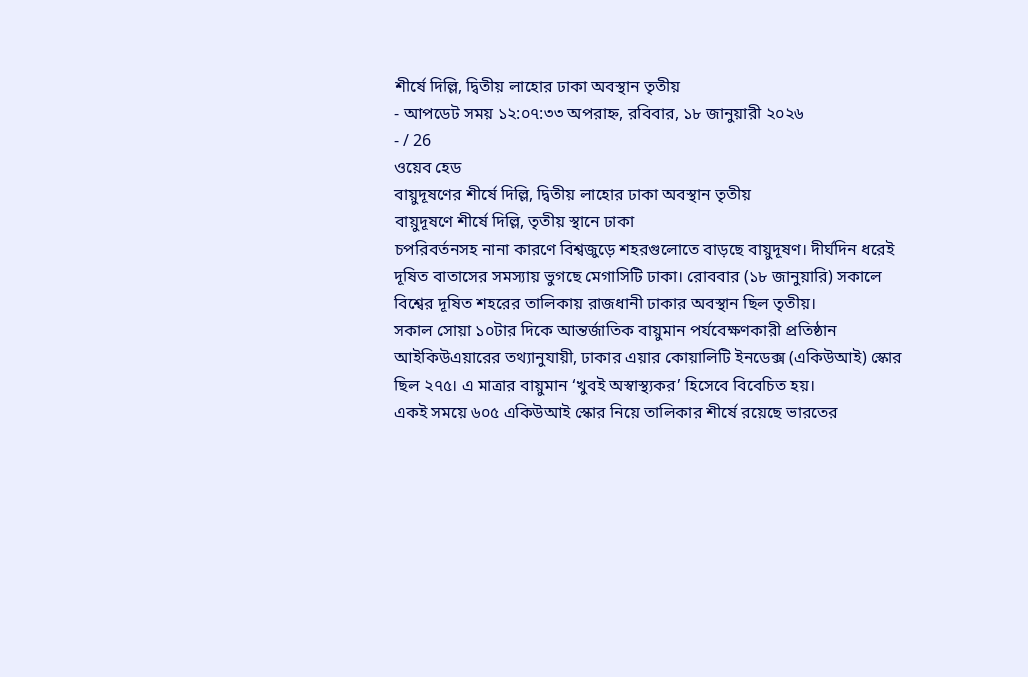শীর্ষে দিল্লি, দ্বিতীয় লাহোর ঢাকা অবস্থান তৃতীয়
- আপডেট সময় ১২:০৭:৩৩ অপরাহ্ন, রবিবার, ১৮ জানুয়ারী ২০২৬
- / 26
ওয়েব হেড
বায়ুদূষণের শীর্ষে দিল্লি, দ্বিতীয় লাহোর ঢাকা অবস্থান তৃতীয়
বায়ুদূষণে শীর্ষে দিল্লি, তৃতীয় স্থানে ঢাকা
চপরিবর্তনসহ নানা কারণে বিশ্বজুড়ে শহরগুলোতে বাড়ছে বায়ুদূষণ। দীর্ঘদিন ধরেই দূষিত বাতাসের সমস্যায় ভুগছে মেগাসিটি ঢাকা। রোববার (১৮ জানুয়ারি) সকালে বিশ্বের দূষিত শহরের তালিকায় রাজধানী ঢাকার অবস্থান ছিল তৃতীয়।
সকাল সোয়া ১০টার দিকে আন্তর্জাতিক বায়ুমান পর্যবেক্ষণকারী প্রতিষ্ঠান আইকিউএয়ারের তথ্যানুযায়ী, ঢাকার এয়ার কোয়ালিটি ইনডেক্স (একিউআই) স্কোর ছিল ২৭৫। এ মাত্রার বায়ুমান ‘খুবই অস্বাস্থ্যকর’ হিসেবে বিবেচিত হয়।
একই সময়ে ৬০৫ একিউআই স্কোর নিয়ে তালিকার শীর্ষে রয়েছে ভারতের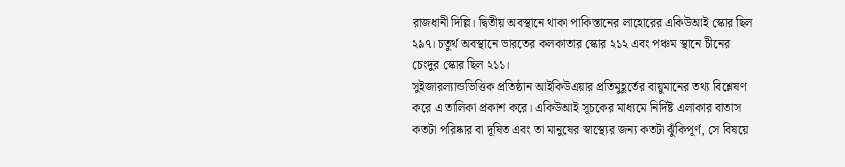রাজধানী দিল্লি। দ্বিতীয় অবস্থানে থাকা পাকিস্তানের লাহোরের একিউআই স্কোর ছিল ২৯৭। চতুর্থ অবস্থানে ভারতের কলকাতার স্কোর ২১২ এবং পঞ্চম স্থানে চীনের চেংদুর স্কোর ছিল ২১১।
সুইজারল্যান্ডভিত্তিক প্রতিষ্ঠান আইকিউএয়ার প্রতিমুহূর্তের বায়ুমানের তথ্য বিশ্লেষণ করে এ তালিকা প্রকাশ করে। একিউআই সূচকের মাধ্যমে নির্দিষ্ট এলাকার বাতাস কতটা পরিষ্কার বা দূষিত এবং তা মানুষের স্বাস্থ্যের জন্য কতটা ঝুঁকিপূর্ণ, সে বিষয়ে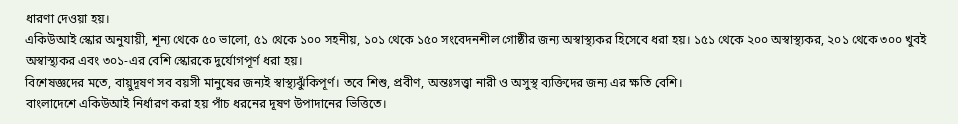ধারণা দেওয়া হয়।
একিউআই স্কোর অনুযায়ী, শূন্য থেকে ৫০ ভালো, ৫১ থেকে ১০০ সহনীয়, ১০১ থেকে ১৫০ সংবেদনশীল গোষ্ঠীর জন্য অস্বাস্থ্যকর হিসেবে ধরা হয়। ১৫১ থেকে ২০০ অস্বাস্থ্যকর, ২০১ থেকে ৩০০ খুবই অস্বাস্থ্যকর এবং ৩০১-এর বেশি স্কোরকে দুর্যোগপূর্ণ ধরা হয়।
বিশেষজ্ঞদের মতে, বায়ুদূষণ সব বয়সী মানুষের জন্যই স্বাস্থ্যঝুঁকিপূর্ণ। তবে শিশু, প্রবীণ, অন্তঃসত্ত্বা নারী ও অসুস্থ ব্যক্তিদের জন্য এর ক্ষতি বেশি।
বাংলাদেশে একিউআই নির্ধারণ করা হয় পাঁচ ধরনের দূষণ উপাদানের ভিত্তিতে।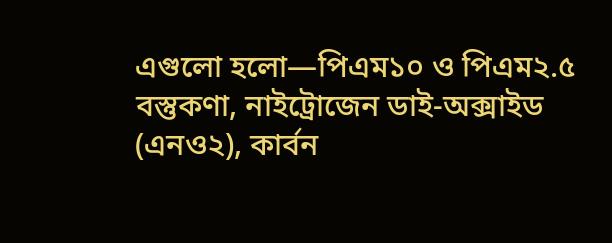এগুলো হলো—পিএম১০ ও পিএম২.৫ বস্তুকণা, নাইট্রোজেন ডাই-অক্সাইড (এনও২), কার্বন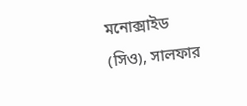মনোক্সাইড (সিও), সালফার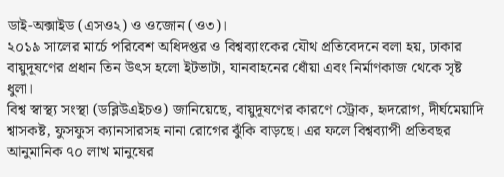ডাই-অক্সাইড (এসও২) ও ওজোন (ও৩)।
২০১৯ সালের মার্চে পরিবেশ অধিদপ্তর ও বিশ্বব্যাংকের যৌথ প্রতিবেদনে বলা হয়, ঢাকার বায়ুদূষণের প্রধান তিন উৎস হলো ইটভাটা, যানবাহনের ধোঁয়া এবং নির্মাণকাজ থেকে সৃষ্ট ধুলা।
বিশ্ব স্বাস্থ্য সংস্থা (ডব্লিউএইচও) জানিয়েছে, বায়ুদূষণের কারণে স্ট্রোক, হৃদরোগ, দীর্ঘমেয়াদি শ্বাসকষ্ট, ফুসফুস ক্যানসারসহ নানা রোগের ঝুঁকি বাড়ছে। এর ফলে বিশ্বব্যাপী প্রতিবছর আনুমানিক ৭০ লাখ মানুষের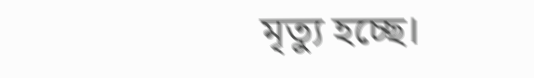মৃত্যু হচ্ছে।